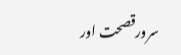سرورقصحت اور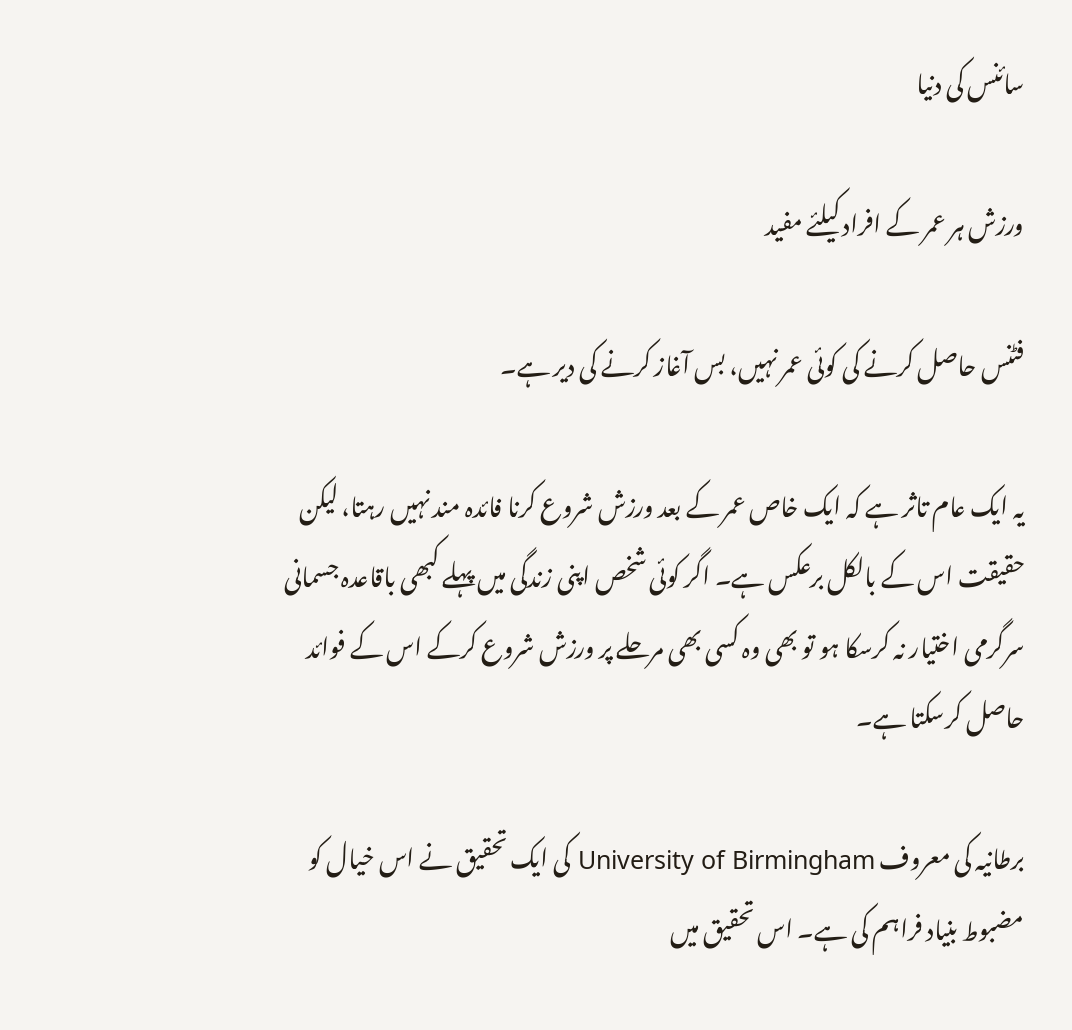سائنس کی دنیا

ورزش ہر عمر کے افراد کیلئے مفید

فٹنس حاصل کرنے کی کوئی عمر نہیں، بس آغاز کرنے کی دیر ہے۔

یہ ایک عام تاثر ہے کہ ایک خاص عمر کے بعد ورزش شروع کرنا فائدہ مند نہیں رہتا، لیکن حقیقت اس کے بالکل برعکس ہے۔ اگر کوئی شخص اپنی زندگی میں پہلے کبھی باقاعدہ جسمانی سرگرمی اختیار نہ کرسکا ہو تو بھی وہ کسی بھی مرحلے پر ورزش شروع کرکے اس کے فوائد حاصل کرسکتا ہے۔

برطانیہ کی معروف University of Birmingham کی ایک تحقیق نے اس خیال کو مضبوط بنیاد فراہم کی ہے۔ اس تحقیق میں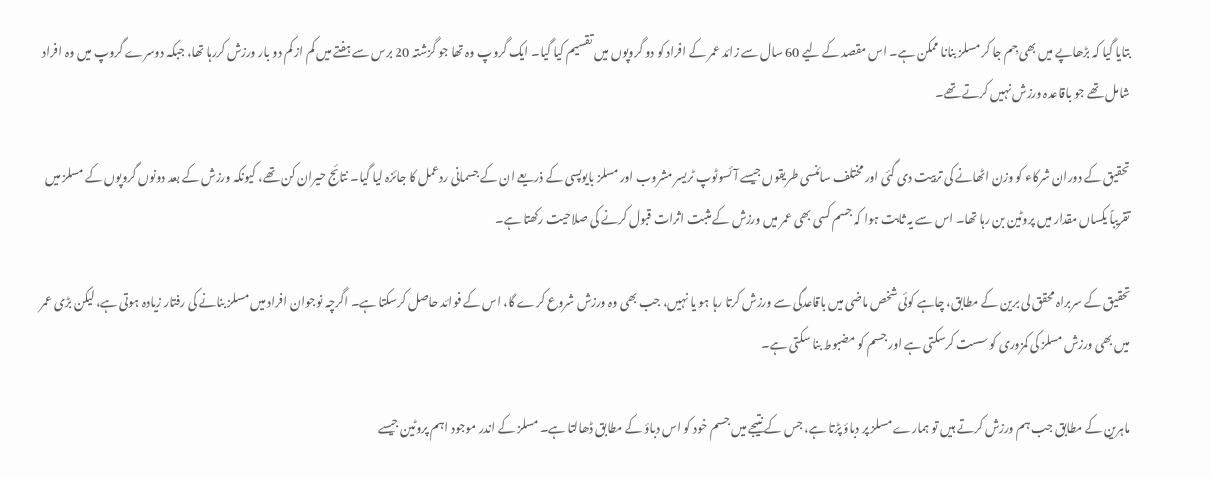بتایا گیا کہ بڑھاپے میں بھی جِم جا کر مسلز بنانا ممکن ہے۔ اس مقصد کے لیے 60 سال سے زائد عمر کے افراد کو دو گروپوں میں تقسیم کیا گیا۔ ایک گروپ وہ تھا جو گزشتہ 20 برس سے ہفتے میں کم از کم دو بار ورزش کررہا تھا، جبکہ دوسرے گروپ میں وہ افراد شامل تھے جو باقاعدہ ورزش نہیں کرتے تھے۔

تحقیق کے دوران شرکاء کو وزن اٹھانے کی تربیت دی گئی اور مختلف سائنسی طریقوں جیسے آئسوٹوپ ٹریسر مشروب اور مسلز بایوپسی کے ذریعے ان کے جسمانی ردعمل کا جائزہ لیا گیا۔ نتائج حیران کن تھے، کیونکہ ورزش کے بعد دونوں گروپوں کے مسلز میں تقریباً یکساں مقدار میں پروٹین بن رہا تھا۔ اس سے یہ ثابت ہوا کہ جسم کسی بھی عمر میں ورزش کے مثبت اثرات قبول کرنے کی صلاحیت رکھتا ہے۔

تحقیق کے سربراہ محقق لی برین کے مطابق، چاہے کوئی شخص ماضی میں باقاعدگی سے ورزش کرتا رہا ہو یا نہیں، جب بھی وہ ورزش شروع کرے گا، اس کے فوائد حاصل کرسکتا ہے۔ اگرچہ نوجوان افراد میں مسلز بنانے کی رفتار زیادہ ہوتی ہے، لیکن بڑی عمر میں بھی ورزش مسلز کی کمزوری کو سست کرسکتی ہے اور جسم کو مضبوط بنا سکتی ہے۔

ماہرین کے مطابق جب ہم ورزش کرتے ہیں تو ہمارے مسلز پر دباؤ پڑتا ہے، جس کے نتیجے میں جسم خود کو اس دباؤ کے مطابق ڈھالتا ہے۔ مسلز کے اندر موجود اہم پروٹین جیسے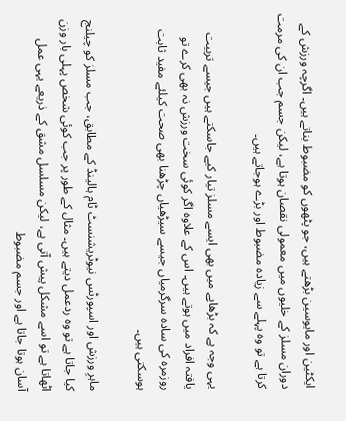ایکٹین اور مایوسین بڑھتے ہیں، جو پٹھوں کو مضبوط بناتے ہیں۔ اگرچہ ورزش کے دوران مسلز کے خلیوں میں معمولی نقصان ہوتا ہے، لیکن جسم جب ان کی مرمت کرتا ہے تو وہ پہلے سے زیادہ مضبوط اور بڑے ہوجاتے ہیں۔

یہی وجہ ہے کہ بڑھاپے میں بھی ایسے مسلز تیار کیے جاسکتے ہیں جیسے تربیت یافتہ افراد میں ہوتے ہیں۔ اس کے علاوہ اگر کوئی سخت ورزش نہ بھی کرے تو روزمرہ کی سادہ سرگرمیاں جیسے سیڑھیاں چڑھنا بھی صحت کیلئے مفید ثابت ہوسکتی ہیں۔

ماہرِ ورزش اور اسپورٹس نیوٹریشنسٹ ٹام ہالینڈ کے مطابق، جب مسلز کو چیلنج کیا جاتا ہے تو وہ ردعمل دیتے ہیں۔ مثال کے طور پر جب کوئی شخص پہلی بار وزن اٹھاتا ہے تو اسے مشکل پیش آتی ہے، لیکن مسلسل مشق کے ذریعے یہی عمل آسان ہوتا جاتا ہے اور جسم مضبوط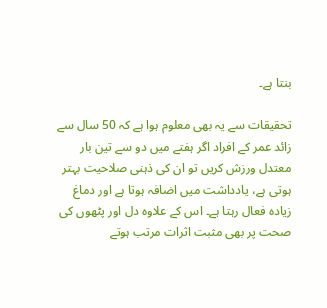بنتا ہے۔

تحقیقات سے یہ بھی معلوم ہوا ہے کہ 50 سال سے زائد عمر کے افراد اگر ہفتے میں دو سے تین بار معتدل ورزش کریں تو ان کی ذہنی صلاحیت بہتر ہوتی ہے، یادداشت میں اضافہ ہوتا ہے اور دماغ زیادہ فعال رہتا ہے۔ اس کے علاوہ دل اور پٹھوں کی صحت پر بھی مثبت اثرات مرتب ہوتے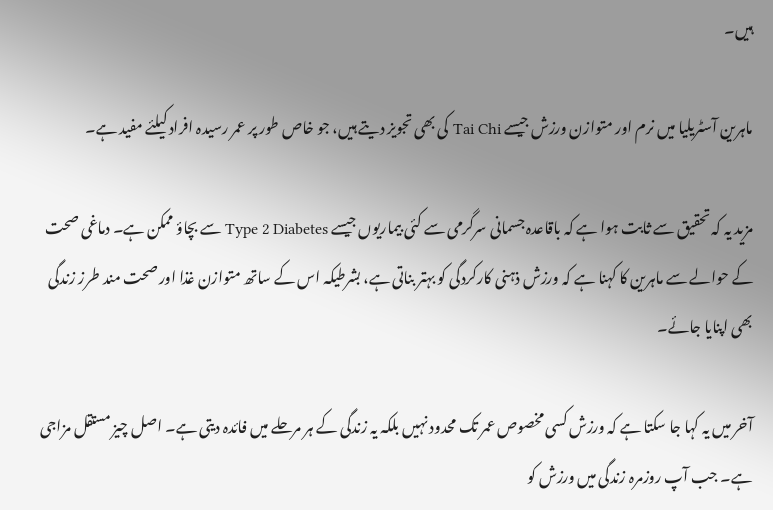ہیں۔

ماہرین آسٹریلیا میں نرم اور متوازن ورزش جیسے Tai Chi کی بھی تجویز دیتے ہیں، جو خاص طور پر عمر رسیدہ افراد کیلئے مفید ہے۔

مزید یہ کہ تحقیق سے ثابت ہوا ہے کہ باقاعدہ جسمانی سرگرمی سے کئی بیماریوں جیسے Type 2 Diabetes سے بچاؤ ممکن ہے۔ دماغی صحت کے حوالے سے ماہرین کا کہنا ہے کہ ورزش ذہنی کارکردگی کو بہتر بناتی ہے، بشرطیکہ اس کے ساتھ متوازن غذا اور صحت مند طرز زندگی بھی اپنایا جائے۔

آخر میں یہ کہا جا سکتا ہے کہ ورزش کسی مخصوص عمر تک محدود نہیں بلکہ یہ زندگی کے ہر مرحلے میں فائدہ دیتی ہے۔ اصل چیز مستقل مزاجی ہے۔ جب آپ روزمرہ زندگی میں ورزش کو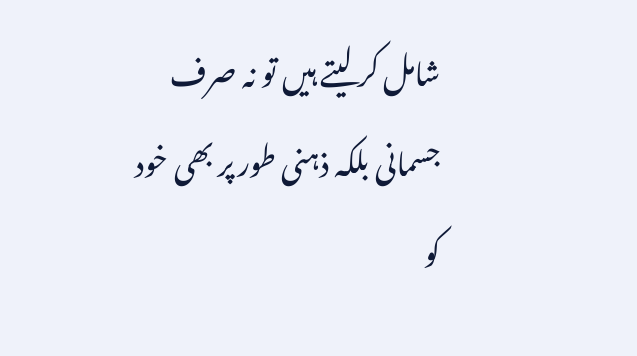شامل کر لیتے ہیں تو نہ صرف جسمانی بلکہ ذہنی طور پر بھی خود کو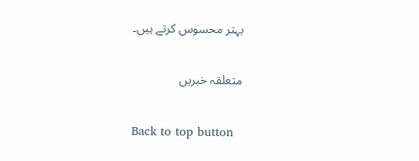بہتر محسوس کرتے ہیں۔

متعلقہ خبریں

Back to top button